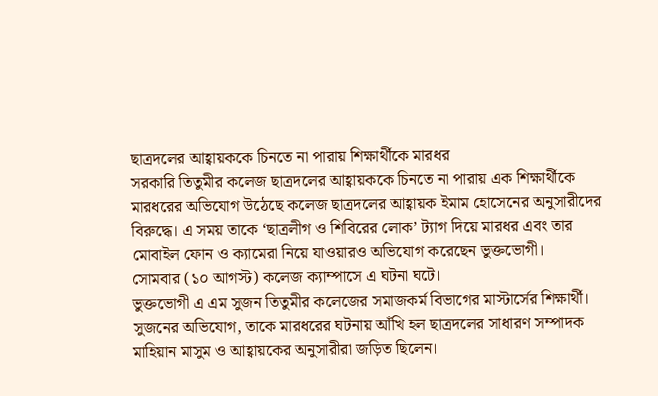ছাত্রদলের আহ্বায়ককে চিনতে না পারায় শিক্ষার্থীকে মারধর
সরকারি তিতুমীর কলেজ ছাত্রদলের আহ্বায়ককে চিনতে না পারায় এক শিক্ষার্থীকে মারধরের অভিযোগ উঠেছে কলেজ ছাত্রদলের আহ্বায়ক ইমাম হোসেনের অনুসারীদের বিরুদ্ধে। এ সময় তাকে ‘ছাত্রলীগ ও শিবিরের লোক’ ট্যাগ দিয়ে মারধর এবং তার মোবাইল ফোন ও ক্যামেরা নিয়ে যাওয়ারও অভিযোগ করেছেন ভুক্তভোগী।
সোমবার (১০ আগস্ট) কলেজ ক্যাম্পাসে এ ঘটনা ঘটে।
ভুক্তভোগী এ এম সুজন তিতুমীর কলেজের সমাজকর্ম বিভাগের মাস্টার্সের শিক্ষার্থী। সুজনের অভিযোগ, তাকে মারধরের ঘটনায় আঁখি হল ছাত্রদলের সাধারণ সম্পাদক মাহিয়ান মাসুম ও আহ্বায়কের অনুসারীরা জড়িত ছিলেন।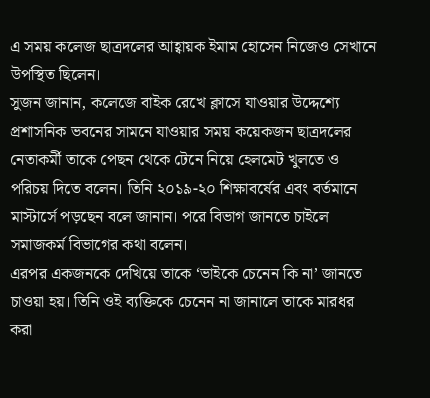এ সময় কলেজ ছাত্রদলের আহ্বায়ক ইমাম হোসেন নিজেও সেখানে উপস্থিত ছিলেন।
সুজন জানান, কলেজে বাইক রেখে ক্লাসে যাওয়ার উদ্দেশ্যে প্রশাসনিক ভবনের সামনে যাওয়ার সময় কয়েকজন ছাত্রদলের নেতাকর্মী তাকে পেছন থেকে টেনে নিয়ে হেলমেট খুলতে ও পরিচয় দিতে বলেন। তিনি ২০১৯-২০ শিক্ষাবর্ষের এবং বর্তমানে মাস্টার্সে পড়ছেন বলে জানান। পরে বিভাগ জানতে চাইলে সমাজকর্ম বিভাগের কথা বলেন।
এরপর একজনকে দেখিয়ে তাকে ‘ভাইকে চেনেন কি না’ জানতে চাওয়া হয়। তিনি ওই ব্যক্তিকে চেনেন না জানালে তাকে মারধর করা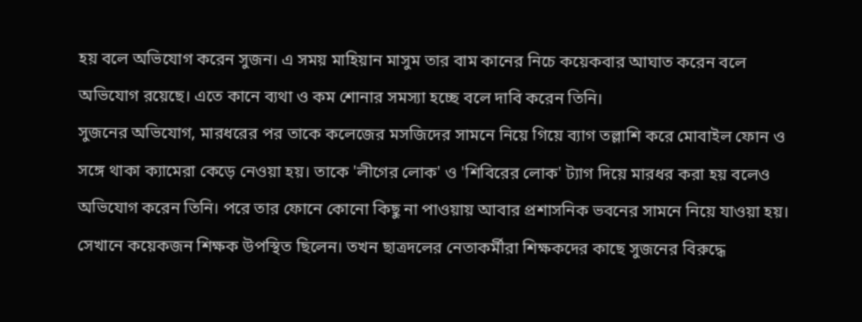হয় বলে অভিযোগ করেন সুজন। এ সময় মাহিয়ান মাসুম তার বাম কানের নিচে কয়েকবার আঘাত করেন বলে অভিযোগ রয়েছে। এতে কানে ব্যথা ও কম শোনার সমস্যা হচ্ছে বলে দাবি করেন তিনি।
সুজনের অভিযোগ, মারধরের পর তাকে কলেজের মসজিদের সামনে নিয়ে গিয়ে ব্যাগ তল্লাশি করে মোবাইল ফোন ও সঙ্গে থাকা ক্যামেরা কেড়ে নেওয়া হয়। তাকে 'লীগের লোক' ও 'শিবিরের লোক' ট্যাগ দিয়ে মারধর করা হয় বলেও অভিযোগ করেন তিনি। পরে তার ফোনে কোনো কিছু না পাওয়ায় আবার প্রশাসনিক ভবনের সামনে নিয়ে যাওয়া হয়। সেখানে কয়েকজন শিক্ষক উপস্থিত ছিলেন। তখন ছাত্রদলের নেতাকর্মীরা শিক্ষকদের কাছে সুজনের বিরুদ্ধে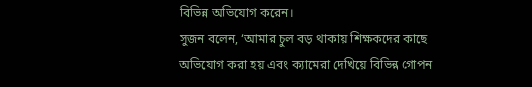বিভিন্ন অভিযোগ করেন।
সুজন বলেন, ‘আমার চুল বড় থাকায় শিক্ষকদের কাছে অভিযোগ করা হয় এবং ক্যামেরা দেখিয়ে বিভিন্ন গোপন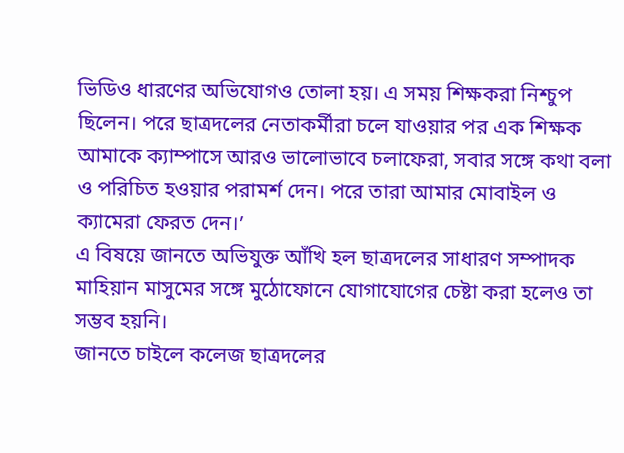ভিডিও ধারণের অভিযোগও তোলা হয়। এ সময় শিক্ষকরা নিশ্চুপ ছিলেন। পরে ছাত্রদলের নেতাকর্মীরা চলে যাওয়ার পর এক শিক্ষক আমাকে ক্যাম্পাসে আরও ভালোভাবে চলাফেরা, সবার সঙ্গে কথা বলা ও পরিচিত হওয়ার পরামর্শ দেন। পরে তারা আমার মোবাইল ও ক্যামেরা ফেরত দেন।’
এ বিষয়ে জানতে অভিযুক্ত আঁখি হল ছাত্রদলের সাধারণ সম্পাদক মাহিয়ান মাসুমের সঙ্গে মুঠোফোনে যোগাযোগের চেষ্টা করা হলেও তা সম্ভব হয়নি।
জানতে চাইলে কলেজ ছাত্রদলের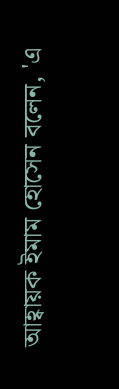আহ্বায়ক ইমাম হোসেন বলেন, 'এ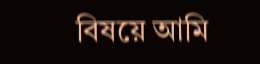বিষয়ে আমি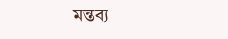মন্তব্য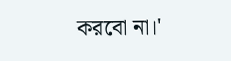করবো না।'